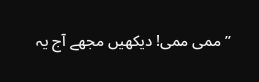’’ممی ممی! دیکھیں مجھے آج یہ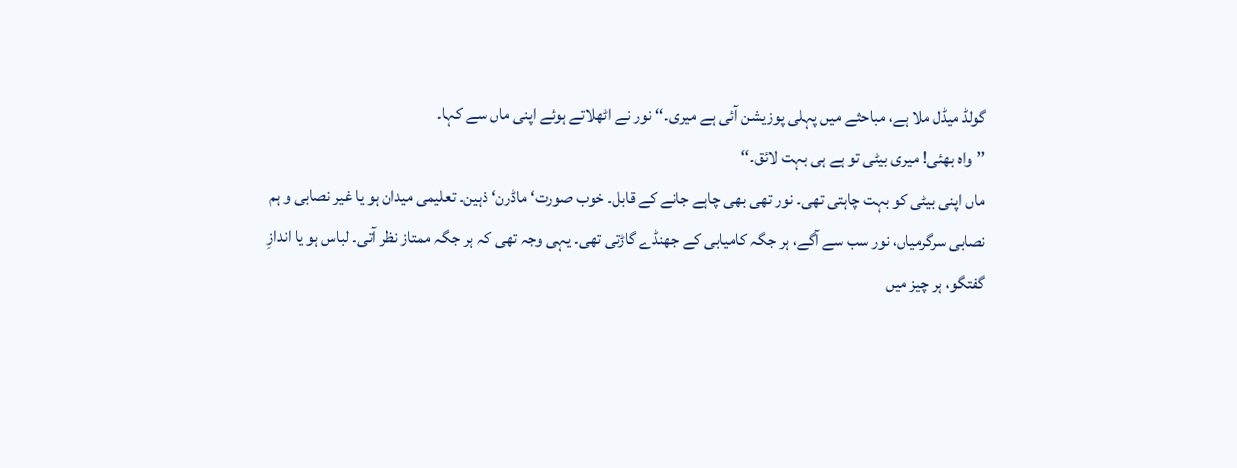گولڈ میڈل ملا ہے، مباحثے میں پہلی پوزیشن آئی ہے میری۔‘‘ نور نے اٹھلاتے ہوئے اپنی ماں سے کہا۔
’’واہ بھئی! میری بیٹی تو ہے ہی بہت لائق۔‘‘
ماں اپنی بیٹی کو بہت چاہتی تھی۔ نور تھی بھی چاہے جانے کے قابل۔ خوب صورت‘ ماڈرن‘ ذہین۔ تعلیمی میدان ہو یا غیر نصابی و ہم نصابی سرگرمیاں، نور سب سے آگے، ہر جگہ کامیابی کے جھنڈے گاڑتی تھی۔ یہی وجہ تھی کہ ہر جگہ ممتاز نظر آتی۔ لباس ہو یا اندازِ گفتگو، ہر چیز میں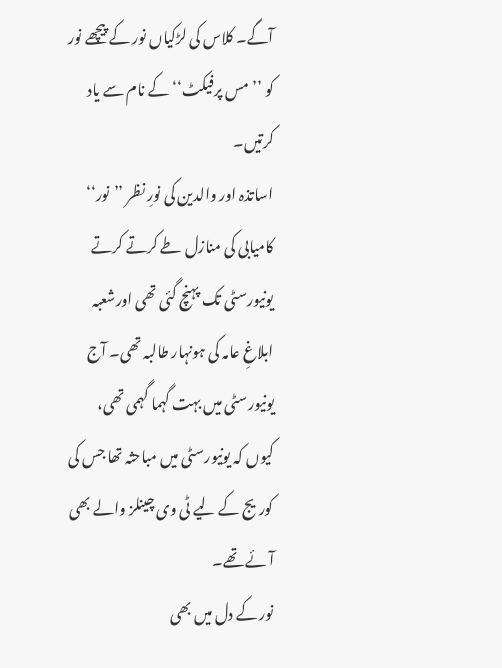آگے۔ کلاس کی لڑکیاں نور کے پیچھے نور کو ’’مس پرفیکٹ‘‘ کے نام سے یاد کرتیں۔
اساتذہ اور والدین کی نورِ نظر ’’نور‘‘ کامیابی کی منازل طے کرتے کرتے یونیورسٹی تک پہنچ گئی تھی اورشعبہ ابلاغِ عامہ کی ہونہار طالبہ تھی۔ آج یونیورسٹی میں بہت گہما گہمی تھی، کیوں کہ یونیورسٹی میں مباحثہ تھا جس کی کوریج کے لیے ٹی وی چینلز والے بھی آئے تھے۔
نور کے دل میں بھی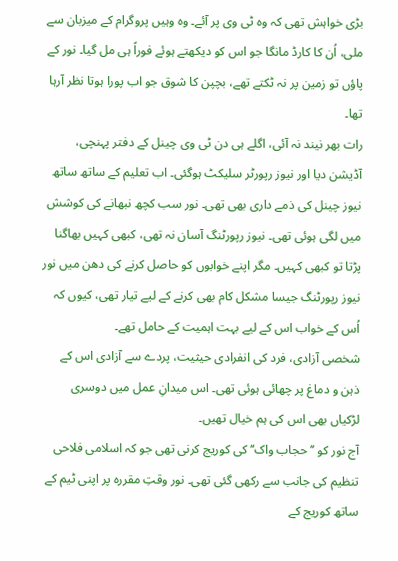بڑی خواہش تھی کہ وہ ٹی وی پر آئے۔ وہ وہیں پروگرام کے میزبان سے ملی، اُن کا کارڈ مانگا جو اس کو دیکھتے ہوئے فوراً ہی مل گیا۔ نور کے پاؤں تو زمین پر نہ ٹکتے تھے، بچپن کا شوق جو اب پورا ہوتا نظر آرہا تھا۔
رات بھر نیند نہ آئی، اگلے ہی دن ٹی وی چینل کے دفتر پہنچی، آڈیشن دیا اور نیوز رپورٹر سلیکٹ ہوگئی۔ اب تعلیم کے ساتھ ساتھ نیوز چینل کی ذمے داری بھی تھی۔ نور سب کچھ نبھانے کی کوشش میں لگی ہوئی تھی۔ نیوز رپورٹنگ آسان نہ تھی، کبھی کہیں بھاگنا پڑتا تو کبھی کہیں۔ مگر اپنے خوابوں کو حاصل کرنے کی دھن میں نور نیوز رپورٹنگ جیسا مشکل کام بھی کرنے کے لیے تیار تھی، کیوں کہ اُس کے خواب اس کے لیے بہت اہمیت کے حامل تھے۔
شخصی آزادی، فرد کی انفرادی حیثیت، پردے سے آزادی اس کے ذہن و دماغ پر چھائی ہوئی تھی۔ اس میدانِ عمل میں دوسری لڑکیاں بھی اس کی ہم خیال تھیں۔
آج نور کو ’’حجاب واک‘‘ کی کوریج کرنی تھی جو کہ اسلامی فلاحی تنظیم کی جانب سے رکھی گئی تھی۔ نور وقتِ مقررہ پر اپنی ٹیم کے ساتھ کوریج کے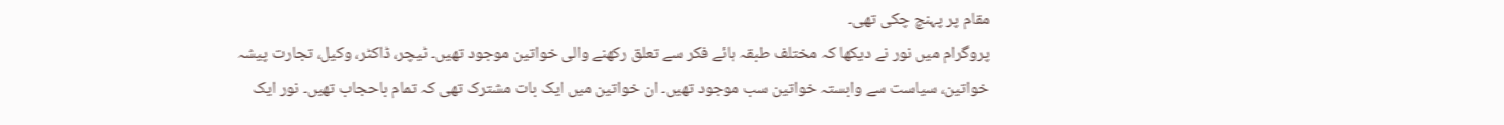مقام پر پہنچ چکی تھی۔
پروگرام میں نور نے دیکھا کہ مختلف طبقہ ہائے فکر سے تعلق رکھنے والی خواتین موجود تھیں۔ ٹیچر، ڈاکٹر، وکیل، تجارت پیشہ خواتین، سیاست سے وابستہ خواتین سب موجود تھیں۔ ان خواتین میں ایک بات مشترک تھی کہ تمام باحجاب تھیں۔ نور ایک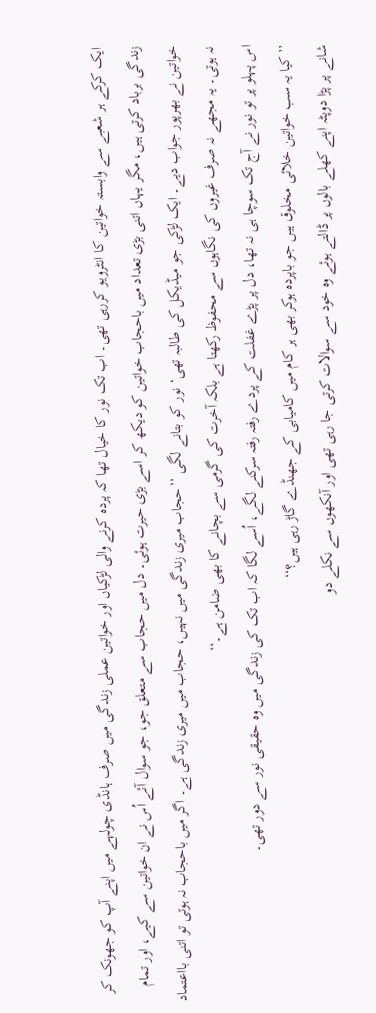ایک کرکے ہر شعبے سے وابستہ خواتین کا انٹرویو کررہی تھی۔ اب تک نور کا خیال تھا کہ پردہ کرنے والی لڑکیاں اور خواتین عملی زندگی میں صرف ہانڈی چولہے میں اپنے آپ کو جھونک کر زندگی برباد کرتی ہیں، مگر یہاں اتنی بڑی تعداد میں باحجاب خواتین کو دیکھ کر اسے بڑی حیرت ہوئی۔ دل میں حجاب سے متعلق جو، جو سوال آئے اُس نے ان خواتین سے کیے، اور تمام خواتین نے بھرپور جواب دیے۔ ایک لڑکی جو میڈیکل کی طالبہ تھی‘ نور کو بتانے لگی ’’حجاب میری زندگی میں نہیں، حجاب میں میری زندگی ہے۔ اگر میں باحجاب نہ ہوتی تو اتنی بااعتماد نہ ہوتی۔ یہ مجھے نہ صرف غیروں کی نگاہوں سے محفوظ رکھتا ہے بلکہ آخرت کی گرمی سے بچانے کا بھی ضامن ہے۔‘‘
اس پہلو پر تو نور نے آج تک سوچا ہی نہ تھا، دل پر پڑے غفلت کے پردے رفتہ رفتہ سرکنے لگے، اُسے لگا کہ اب تک کی زندگی میں وہ حقیقی نور سے دور تھی۔
’’کیا یہ سب خواتین خلائی مخلوق ہیں جو باپردہ ہوکر بھی ہر کام میں کامیابی کے جھنڈے گاڑ رہی ہیں؟‘‘
شانے پر پڑا دوپٹہ اپنے کھلے بالوں پر ڈالتے ہوئے وہ خود سے سوالات کرتی جا رہی تھی اور آنکھوں سے نکلے دو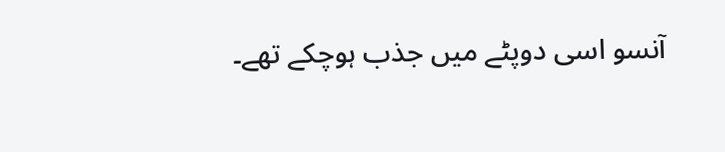آنسو اسی دوپٹے میں جذب ہوچکے تھے۔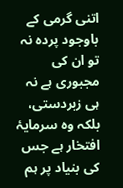اتنی گرمی کے باوجود پردہ نہ تو ان کی مجبوری ہے نہ ہی زبردستی، بلکہ وہ سرمایۂ افتخار ہے جس کی بنیاد پر ہم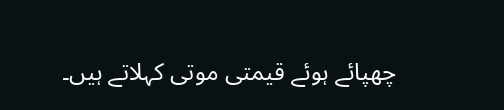چھپائے ہوئے قیمتی موتی کہلاتے ہیں۔